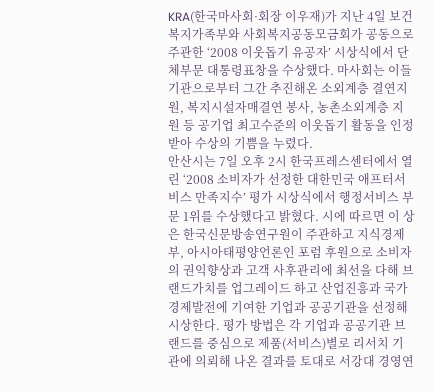KRA(한국마사회·회장 이우재)가 지난 4일 보건복지가족부와 사회복지공동모금회가 공동으로 주관한 ‘2008 이웃돕기 유공자’ 시상식에서 단체부문 대통령표창을 수상했다. 마사회는 이들 기관으로부터 그간 추진해온 소외계층 결연지원, 복지시설자매결연 봉사, 농촌소외계층 지원 등 공기업 최고수준의 이웃돕기 활동을 인정받아 수상의 기쁨을 누렸다.
안산시는 7일 오후 2시 한국프레스센터에서 열린 ‘2008 소비자가 선정한 대한민국 애프터서비스 만족지수’ 평가 시상식에서 행정서비스 부문 1위를 수상했다고 밝혔다. 시에 따르면 이 상은 한국신문방송연구원이 주관하고 지식경제부, 아시아태평양언론인 포럼 후원으로 소비자의 권익향상과 고객 사후관리에 최선을 다해 브랜드가치를 업그레이드 하고 산업진흥과 국가경제발전에 기여한 기업과 공공기관을 선정해 시상한다. 평가 방법은 각 기업과 공공기관 브랜드를 중심으로 제품(서비스)별로 리서치 기관에 의뢰해 나온 결과를 토대로 서강대 경영연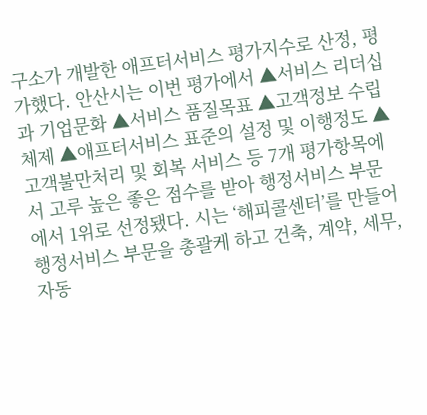구소가 개발한 애프터서비스 평가지수로 산정, 평가했다. 안산시는 이번 평가에서 ▲서비스 리더십과 기업문화 ▲서비스 품질목표 ▲고객정보 수립체제 ▲애프터서비스 표준의 설정 및 이행정도 ▲고객불만처리 및 회복 서비스 등 7개 평가항목에서 고루 높은 좋은 점수를 받아 행정서비스 부문에서 1위로 선정됐다. 시는 ‘해피콜센터’를 만들어 행정서비스 부문을 총괄케 하고 건축, 계약, 세무, 자동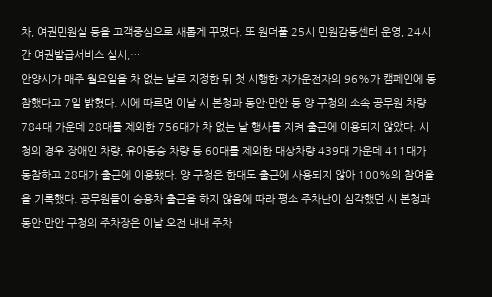차, 여권민원실 등을 고객중심으로 새롭게 꾸몄다. 또 원더풀 25시 민원감동센터 운영, 24시간 여권발급서비스 실시,…
안양시가 매주 월요일을 차 없는 날로 지정한 뒤 첫 시행한 자가운전자의 96%가 캠페인에 동참했다고 7일 밝혔다. 시에 따르면 이날 시 본청과 동안·만안 등 양 구청의 소속 공무원 차량 784대 가운데 28대를 제외한 756대가 차 없는 날 행사를 지켜 출근에 이용되지 않았다. 시청의 경우 장애인 차량, 유아동승 차량 등 60대를 제외한 대상차량 439대 가운데 411대가 동참하고 28대가 출근에 이용됐다. 양 구청은 한대도 출근에 사용되지 않아 100%의 참여율을 기록했다. 공무원들이 승용차 출근을 하지 않음에 따라 평소 주차난이 심각했던 시 본청과 동안·만안 구청의 주차장은 이날 오전 내내 주차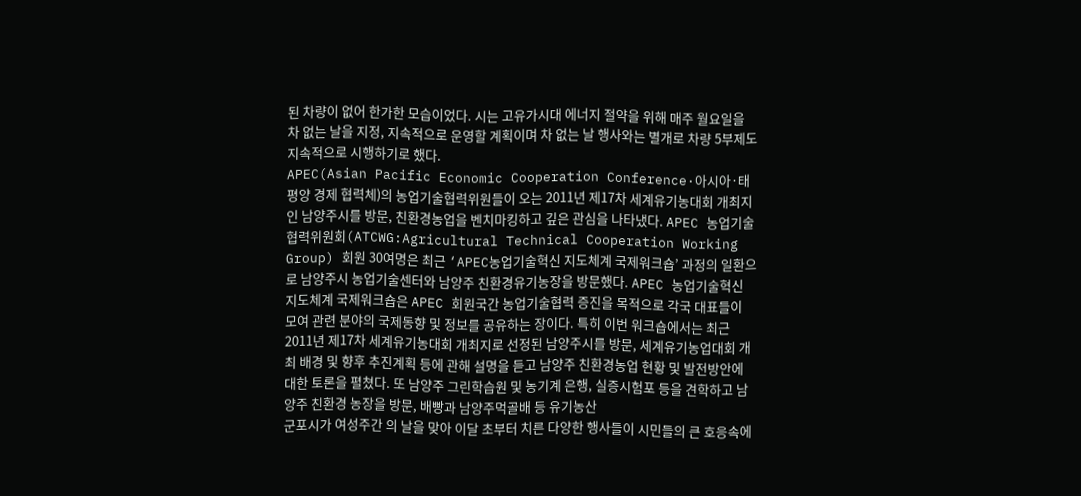된 차량이 없어 한가한 모습이었다. 시는 고유가시대 에너지 절약을 위해 매주 월요일을 차 없는 날을 지정, 지속적으로 운영할 계획이며 차 없는 날 행사와는 별개로 차량 5부제도 지속적으로 시행하기로 했다.
APEC(Asian Pacific Economic Cooperation Conference·아시아·태평양 경제 협력체)의 농업기술협력위원들이 오는 2011년 제17차 세계유기농대회 개최지인 남양주시를 방문, 친환경농업을 벤치마킹하고 깊은 관심을 나타냈다. APEC 농업기술협력위원회(ATCWG:Agricultural Technical Cooperation Working Group) 회원 30여명은 최근 ‘APEC농업기술혁신 지도체계 국제워크숍’ 과정의 일환으로 남양주시 농업기술센터와 남양주 친환경유기농장을 방문했다. APEC 농업기술혁신 지도체계 국제워크숍은 APEC 회원국간 농업기술협력 증진을 목적으로 각국 대표들이 모여 관련 분야의 국제동향 및 정보를 공유하는 장이다. 특히 이번 워크숍에서는 최근 2011년 제17차 세계유기농대회 개최지로 선정된 남양주시를 방문, 세계유기농업대회 개최 배경 및 향후 추진계획 등에 관해 설명을 듣고 남양주 친환경농업 현황 및 발전방안에 대한 토론을 펼쳤다. 또 남양주 그린학습원 및 농기계 은행, 실증시험포 등을 견학하고 남양주 친환경 농장을 방문, 배빵과 남양주먹골배 등 유기농산
군포시가 여성주간 의 날을 맞아 이달 초부터 치른 다양한 행사들이 시민들의 큰 호응속에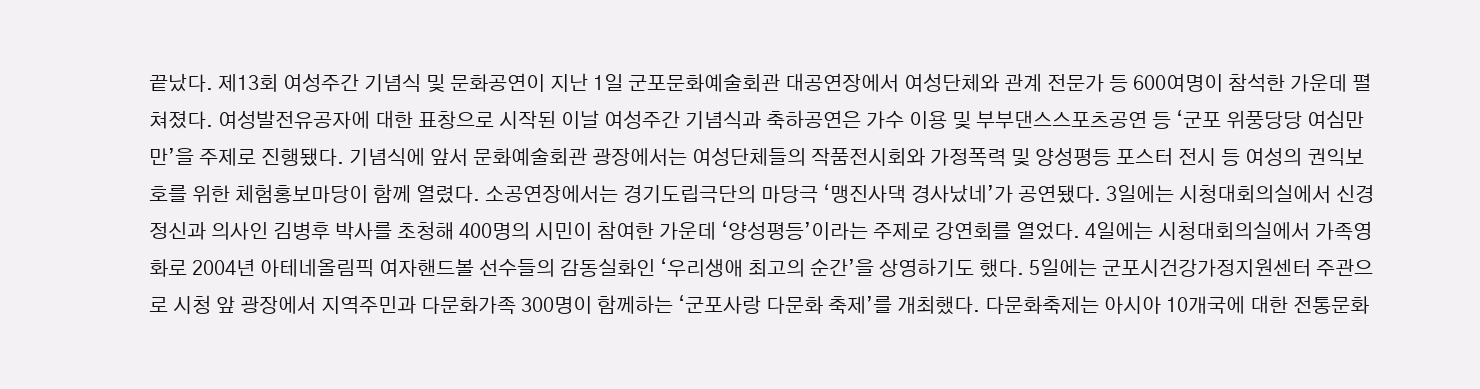끝났다. 제13회 여성주간 기념식 및 문화공연이 지난 1일 군포문화예술회관 대공연장에서 여성단체와 관계 전문가 등 600여명이 참석한 가운데 펼쳐졌다. 여성발전유공자에 대한 표창으로 시작된 이날 여성주간 기념식과 축하공연은 가수 이용 및 부부댄스스포츠공연 등 ‘군포 위풍당당 여심만만’을 주제로 진행됐다. 기념식에 앞서 문화예술회관 광장에서는 여성단체들의 작품전시회와 가정폭력 및 양성평등 포스터 전시 등 여성의 권익보호를 위한 체험홍보마당이 함께 열렸다. 소공연장에서는 경기도립극단의 마당극 ‘맹진사댁 경사났네’가 공연됐다. 3일에는 시청대회의실에서 신경정신과 의사인 김병후 박사를 초청해 400명의 시민이 참여한 가운데 ‘양성평등’이라는 주제로 강연회를 열었다. 4일에는 시청대회의실에서 가족영화로 2004년 아테네올림픽 여자핸드볼 선수들의 감동실화인 ‘우리생애 최고의 순간’을 상영하기도 했다. 5일에는 군포시건강가정지원센터 주관으로 시청 앞 광장에서 지역주민과 다문화가족 300명이 함께하는 ‘군포사랑 다문화 축제’를 개최했다. 다문화축제는 아시아 10개국에 대한 전통문화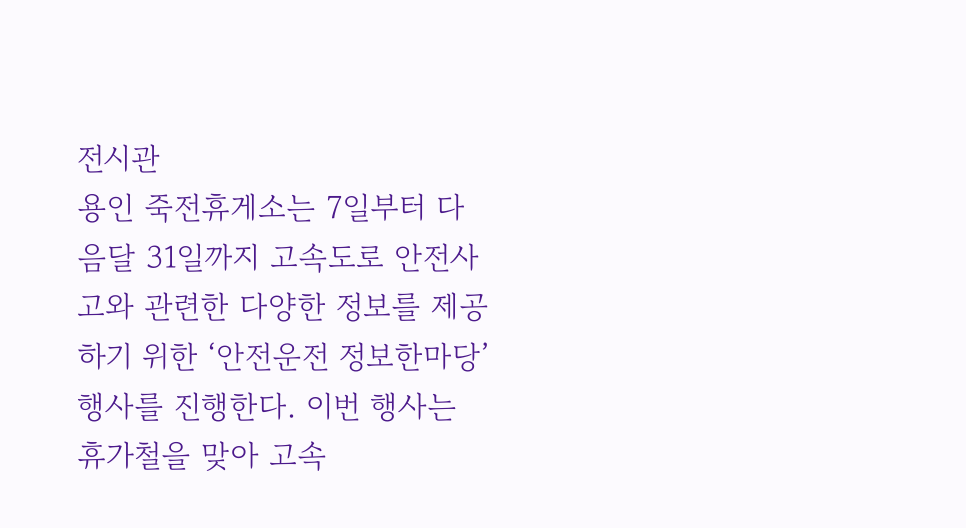전시관
용인 죽전휴게소는 7일부터 다음달 31일까지 고속도로 안전사고와 관련한 다양한 정보를 제공하기 위한 ‘안전운전 정보한마당’ 행사를 진행한다. 이번 행사는 휴가철을 맞아 고속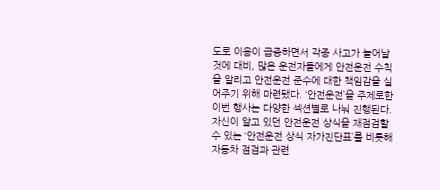도로 이용이 급증하면서 각종 사고가 늘어날 것에 대비, 많은 운전자들에게 안전운전 수칙을 알리고 안전운전 준수에 대한 책임감을 실어주기 위해 마련됐다. ‘안전운전’을 주제로한 이번 행사는 다양한 섹션별로 나눠 진행된다. 자신이 알고 있던 안전운전 상식을 재점검할 수 있는 ‘안전운전 상식 자가진단표’를 비롯해 자동차 점검과 관련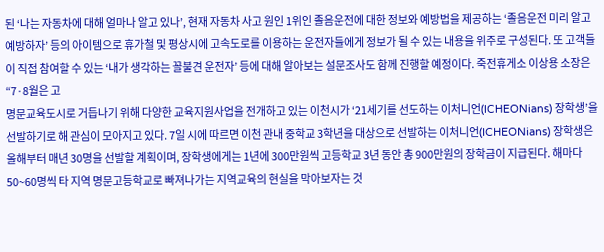된 ‘나는 자동차에 대해 얼마나 알고 있나’, 현재 자동차 사고 원인 1위인 졸음운전에 대한 정보와 예방법을 제공하는 ‘졸음운전 미리 알고 예방하자’ 등의 아이템으로 휴가철 및 평상시에 고속도로를 이용하는 운전자들에게 정보가 될 수 있는 내용을 위주로 구성된다. 또 고객들이 직접 참여할 수 있는 ‘내가 생각하는 꼴불견 운전자’ 등에 대해 알아보는 설문조사도 함께 진행할 예정이다. 죽전휴게소 이상용 소장은 “7·8월은 고
명문교육도시로 거듭나기 위해 다양한 교육지원사업을 전개하고 있는 이천시가 ‘21세기를 선도하는 이처니언(ICHEONians) 장학생’을 선발하기로 해 관심이 모아지고 있다. 7일 시에 따르면 이천 관내 중학교 3학년을 대상으로 선발하는 이처니언(ICHEONians) 장학생은 올해부터 매년 30명을 선발할 계획이며, 장학생에게는 1년에 300만원씩 고등학교 3년 동안 총 900만원의 장학금이 지급된다. 해마다 50~60명씩 타 지역 명문고등학교로 빠져나가는 지역교육의 현실을 막아보자는 것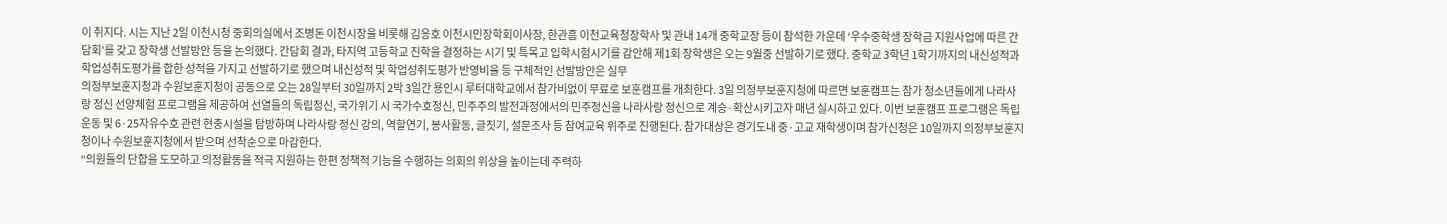이 취지다. 시는 지난 2일 이천시청 중회의실에서 조병돈 이천시장을 비롯해 김응호 이천시민장학회이사장, 한관흠 이천교육청장학사 및 관내 14개 중학교장 등이 참석한 가운데 ‘우수중학생 장학금 지원사업에 따른 간담회’를 갖고 장학생 선발방안 등을 논의했다. 간담회 결과, 타지역 고등학교 진학을 결정하는 시기 및 특목고 입학시험시기를 감안해 제1회 장학생은 오는 9월중 선발하기로 했다. 중학교 3학년 1학기까지의 내신성적과 학업성취도평가를 합한 성적을 가지고 선발하기로 했으며 내신성적 및 학업성취도평가 반영비율 등 구체적인 선발방안은 실무
의정부보훈지청과 수원보훈지청이 공동으로 오는 28일부터 30일까지 2박 3일간 용인시 루터대학교에서 참가비없이 무료로 보훈캠프를 개최한다. 3일 의정부보훈지청에 따르면 보훈캠프는 참가 청소년들에게 나라사랑 정신 선양체험 프로그램을 제공하여 선열들의 독립정신, 국가위기 시 국가수호정신, 민주주의 발전과정에서의 민주정신을 나라사랑 정신으로 계승·확산시키고자 매년 실시하고 있다. 이번 보훈캠프 프로그램은 독립운동 및 6·25자유수호 관련 현충시설을 탐방하며 나라사랑 정신 강의, 역할연기, 봉사활동, 글짓기, 설문조사 등 참여교육 위주로 진행된다. 참가대상은 경기도내 중·고교 재학생이며 참가신청은 10일까지 의정부보훈지청이나 수원보훈지청에서 받으며 선착순으로 마감한다.
“의원들의 단합을 도모하고 의정활동을 적극 지원하는 한편 정책적 기능을 수행하는 의회의 위상을 높이는데 주력하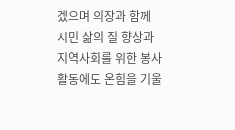겠으며 의장과 함께 시민 삶의 질 향상과 지역사회를 위한 봉사활동에도 온힘을 기울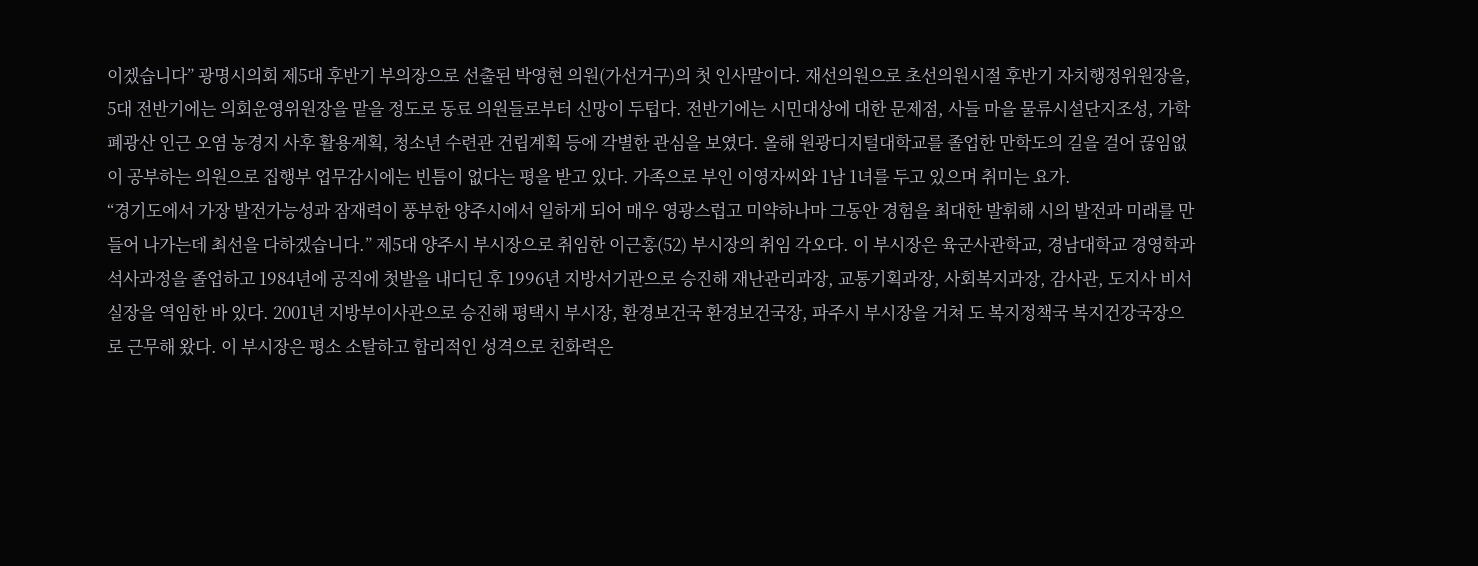이겠습니다” 광명시의회 제5대 후반기 부의장으로 선출된 박영현 의원(가선거구)의 첫 인사말이다. 재선의원으로 초선의원시절 후반기 자치행정위원장을, 5대 전반기에는 의회운영위원장을 맡을 정도로 동료 의원들로부터 신망이 두텁다. 전반기에는 시민대상에 대한 문제점, 사들 마을 물류시설단지조성, 가학 폐광산 인근 오염 농경지 사후 활용계획, 청소년 수련관 건립계획 등에 각별한 관심을 보였다. 올해 원광디지털대학교를 졸업한 만학도의 길을 걸어 끊임없이 공부하는 의원으로 집행부 업무감시에는 빈틈이 없다는 평을 받고 있다. 가족으로 부인 이영자씨와 1남 1녀를 두고 있으며 취미는 요가.
“경기도에서 가장 발전가능성과 잠재력이 풍부한 양주시에서 일하게 되어 매우 영광스럽고 미약하나마 그동안 경험을 최대한 발휘해 시의 발전과 미래를 만들어 나가는데 최선을 다하겠습니다.” 제5대 양주시 부시장으로 취임한 이근홍(52) 부시장의 취임 각오다. 이 부시장은 육군사관학교, 경남대학교 경영학과 석사과정을 졸업하고 1984년에 공직에 첫발을 내디딘 후 1996년 지방서기관으로 승진해 재난관리과장, 교통기획과장, 사회복지과장, 감사관, 도지사 비서실장을 역임한 바 있다. 2001년 지방부이사관으로 승진해 평택시 부시장, 환경보건국 환경보건국장, 파주시 부시장을 거쳐 도 복지정책국 복지건강국장으로 근무해 왔다. 이 부시장은 평소 소탈하고 합리적인 성격으로 친화력은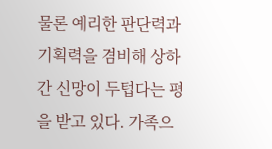물론 예리한 판단력과 기획력을 겸비해 상하간 신망이 두텁다는 평을 받고 있다. 가족으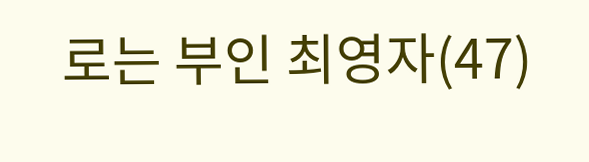로는 부인 최영자(47)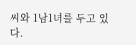씨와 1남1녀를 두고 있다.